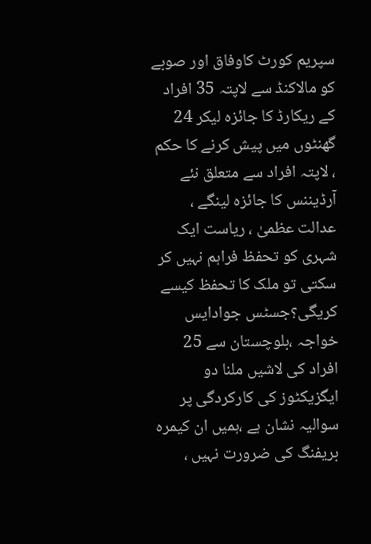سپریم کورٹ کاوفاق اور صوبے کو مالاکنڈ سے لاپتہ 35 افراد کے ریکارڈ کا جائزہ لیکر 24 گھنٹوں میں پیش کرنے کا حکم ، لاپتہ افراد سے متعلق نئے آرڈیننس کا جائزہ لینگے ، عدالت عظمیٰ ، ریاست ایک شہری کو تحفظ فراہم نہیں کر سکتی تو ملک کا تحفظ کیسے کریگی؟جسٹس جوادایس خواجہ ،بلوچستان سے 25 افراد کی لاشیں ملنا دو ایگزیکٹوز کی کارکردگی پر سوالیہ نشان ہے ،ہمیں ان کیمرہ بریفنگ کی ضرورت نہیں ،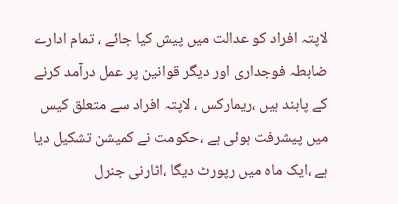لاپتہ افراد کو عدالت میں پیش کیا جائے ، تمام ادارے ضابطہ فوجداری اور دیگر قوانین پر عمل درآمد کرنے کے پابند ہیں ،ریمارکس ، لاپتہ افراد سے متعلق کیس میں پیشرفت ہوئی ہے ،حکومت نے کمیشن تشکیل دیا ہے ،ایک ماہ میں رپورٹ دیگا ،اٹارنی جنرل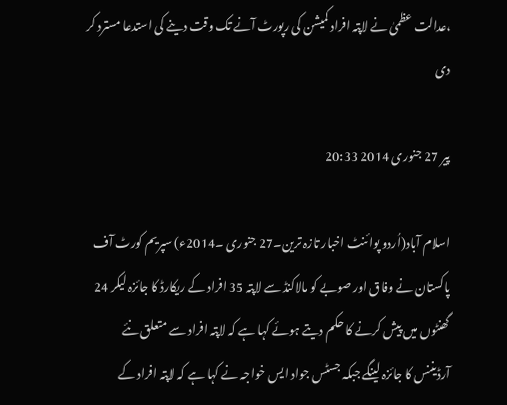،عدالت عظمیٰ نے لاپتہ افراد کمیشن کی رپورٹ آنے تک وقت دینے کی استدعا مسترد کر دی

پیر 27 جنوری 2014 20:33

اسلام آباد(اُردو پوائنٹ اخبار تازہ ترین۔27 جنوری ۔2014ء) سپریم کورٹ آف پاکستان نے وفاق اور صوبے کو مالاکنڈ سے لاپتہ 35 افراد کے ریکارڈ کا جائزہ لیکر 24 گھنٹوں میں پیش کرنے کا حکم دیتے ہوئے کہا ہے کہ لاپتہ افراد سے متعلق نئے آرڈیننس کا جائزہ لینگے جبکہ جسٹس جواد ایس خواجہ نے کہا ہے کہ لاپتہ افراد کے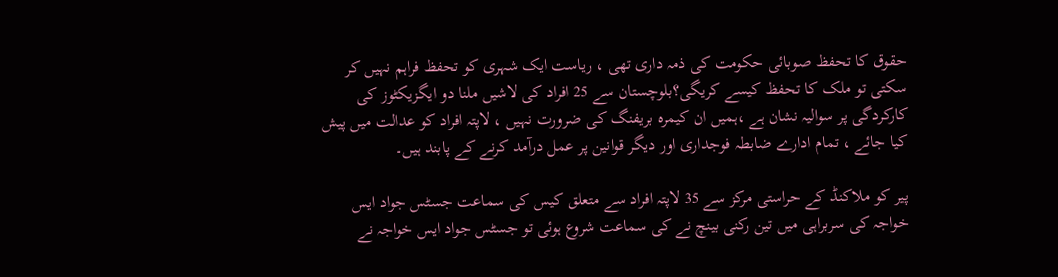حقوق کا تحفظ صوبائی حکومت کی ذمہ داری تھی ، ریاست ایک شہری کو تحفظ فراہم نہیں کر سکتی تو ملک کا تحفظ کیسے کریگی؟بلوچستان سے 25 افراد کی لاشیں ملنا دو ایگزیکٹوز کی کارکردگی پر سوالیہ نشان ہے ،ہمیں ان کیمرہ بریفنگ کی ضرورت نہیں ، لاپتہ افراد کو عدالت میں پیش کیا جائے ، تمام ادارے ضابطہ فوجداری اور دیگر قوانین پر عمل درآمد کرنے کے پابند ہیں۔

پیر کو ملاکنڈ کے حراستی مرکز سے 35 لاپتہ افراد سے متعلق کیس کی سماعت جسٹس جواد ایس خواجہ کی سربراہی میں تین رکنی بینچ نے کی سماعت شروع ہوئی تو جسٹس جواد ایس خواجہ نے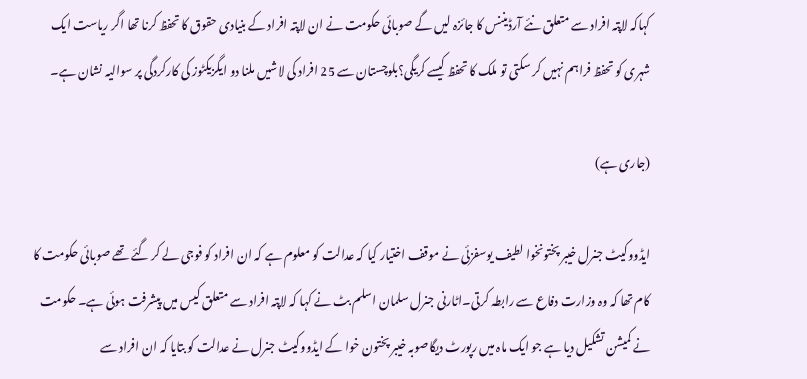کہاکہ لاپتہ افراد سے متعلق نئے آرڈیننس کا جائزہ لیں گے صوبائی حکومت نے ان لاپتہ افراد کے بنیادی حقوق کا تحفظ کرنا تھا اگر ریاست ایک شہری کو تحفظ فراہم نہیں کر سکتی تو ملک کا تحفظ کیسے کریگی؟بلوچستان سے 25 افراد کی لاشیں ملنا دو ایگزیکٹوز کی کارکردگی پر سوالیہ نشان ہے۔

(جاری ہے)

ایڈووکیٹ جنرل خیبر پختونخوا لطیف یوسفزئی نے موقف اختیار کیا کہ عدالت کو معلوم ہے کہ ان افراد کو فوجی لے کر گئے تھے صوبائی حکومت کا کام تھا کہ وہ وزارت دفاع سے رابطہ کرتی۔اٹارنی جنرل سلمان اسلم بٹ نے کہا کہ لاپتہ افراد سے متعلق کیس میں پیشرفت ہوئی ہے۔ حکومت نے کمیشن تشکیل دیا ہے جو ایک ماہ میں رپورٹ دیگاصوبہ خیبر پختون خوا کے ایڈووکیٹ جنرل نے عدالت کو بتایا کہ ان افراد سے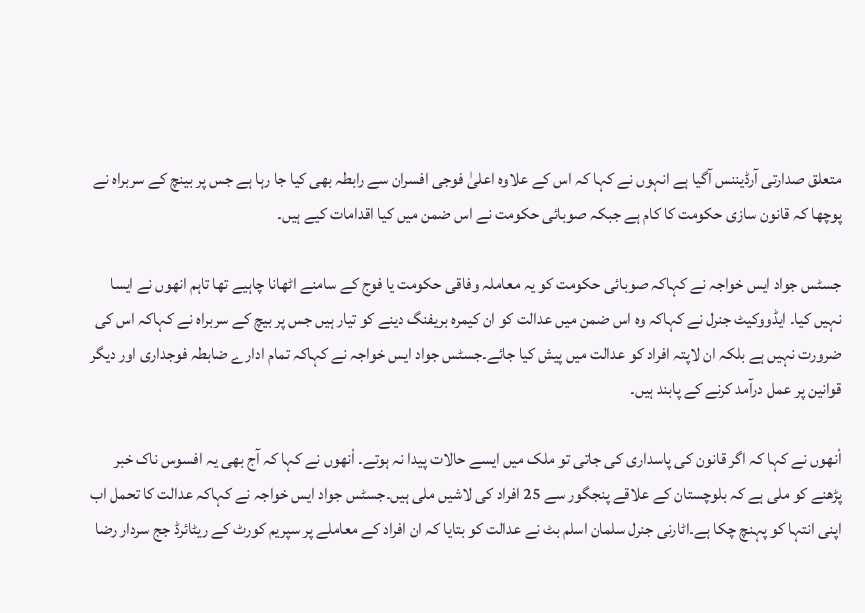متعلق صدارتی آرڈیننس آگیا ہے انہوں نے کہا کہ اس کے علاوہ اعلیٰ فوجی افسران سے رابطہ بھی کیا جا رہا ہے جس پر بینچ کے سربراہ نے پوچھا کہ قانون سازی حکومت کا کام ہے جبکہ صوبائی حکومت نے اس ضمن میں کیا اقدامات کیے ہیں۔

جسٹس جواد ایس خواجہ نے کہاکہ صوبائی حکومت کو یہ معاملہ وفاقی حکومت یا فوج کے سامنے اٹھانا چاہیے تھا تاہم انھوں نے ایسا نہیں کیا۔ ایڈووکیٹ جنرل نے کہاکہ وہ اس ضمن میں عدالت کو ان کیمرہ بریفنگ دینے کو تیار ہیں جس پر بیچ کے سربراہ نے کہاکہ اس کی ضرورت نہیں ہے بلکہ ان لاپتہ افراد کو عدالت میں پیش کیا جائے۔جسٹس جواد ایس خواجہ نے کہاکہ تمام ادارے ضابطہ فوجداری اور دیگر قوانین پر عمل درآمد کرنے کے پابند ہیں۔

اْنھوں نے کہا کہ اگر قانون کی پاسداری کی جاتی تو ملک میں ایسے حالات پیدا نہ ہوتے۔ اْنھوں نے کہا کہ آج بھی یہ افسوس ناک خبر پڑھنے کو ملی ہے کہ بلوچستان کے علاقے پنجگور سے 25 افراد کی لاشیں ملی ہیں۔جسٹس جواد ایس خواجہ نے کہاکہ عدالت کا تحمل اب اپنی انتہا کو پہنچ چکا ہے۔اٹارنی جنرل سلمان اسلم بٹ نے عدالت کو بتایا کہ ان افراد کے معاملے پر سپریم کورٹ کے ریٹائرڈ جج سردار رضا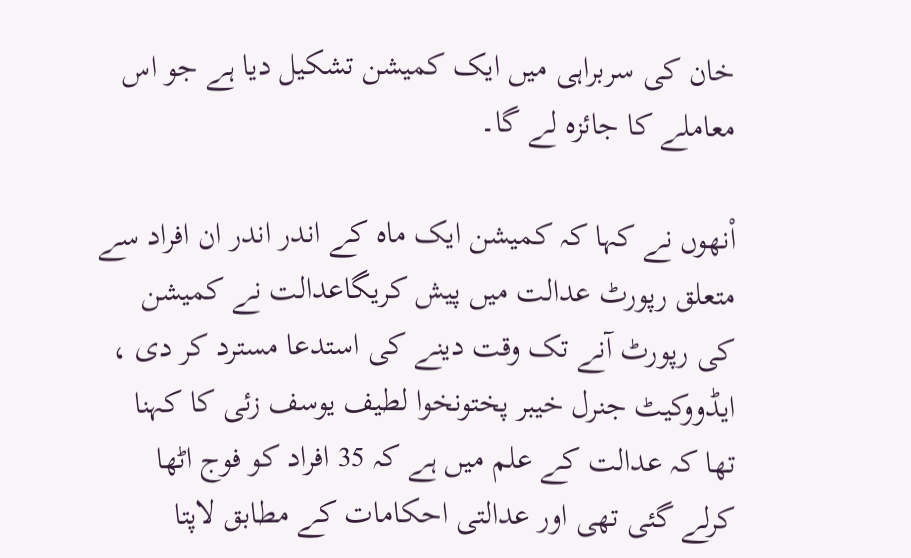خان کی سربراہی میں ایک کمیشن تشکیل دیا ہے جو اس معاملے کا جائزہ لے گا۔

اْنھوں نے کہا کہ کمیشن ایک ماہ کے اندر اندر ان افراد سے متعلق رپورٹ عدالت میں پیش کریگاعدالت نے کمیشن کی رپورٹ آنے تک وقت دینے کی استدعا مسترد کر دی ، ایڈووکیٹ جنرل خیبر پختونخوا لطیف یوسف زئی کا کہنا تھا کہ عدالت کے علم میں ہے کہ 35 افراد کو فوج اٹھا کرلے گئی تھی اور عدالتی احکامات کے مطابق لاپتا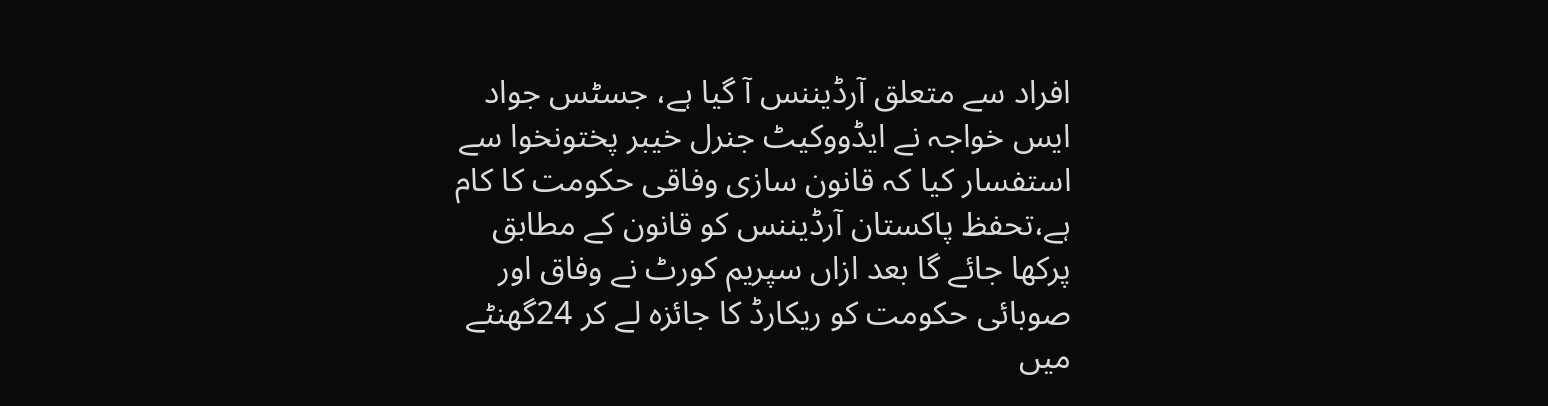افراد سے متعلق آرڈیننس آ گیا ہے، جسٹس جواد ایس خواجہ نے ایڈووکیٹ جنرل خیبر پختونخوا سے استفسار کیا کہ قانون سازی وفاقی حکومت کا کام ہے،تحفظ پاکستان آرڈیننس کو قانون کے مطابق پرکھا جائے گا بعد ازاں سپریم کورٹ نے وفاق اور صوبائی حکومت کو ریکارڈ کا جائزہ لے کر 24گھنٹے میں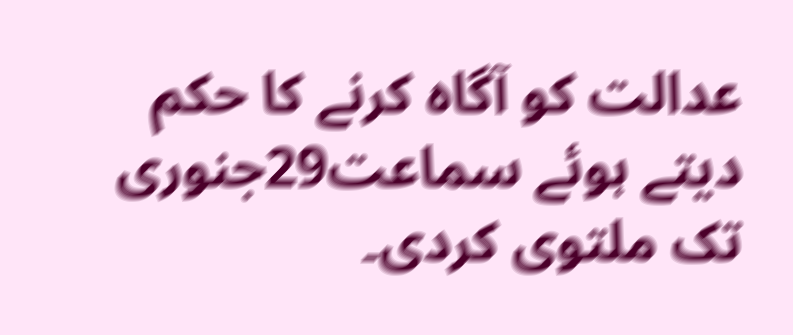عدالت کو آگاہ کرنے کا حکم دیتے ہوئے سماعت29جنوری تک ملتوی کردی۔